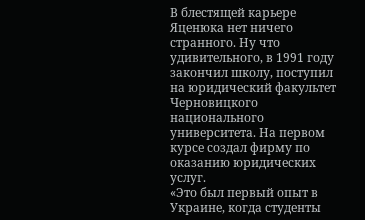В блестящей карьере Яценюка нет ничего странного. Ну что удивительного, в 1991 году закончил школу, поступил на юридический факультет Черновицкого национального университета. На первом курсе создал фирму по оказанию юридических услуг.
«Это был первый опыт в Украине, когда студенты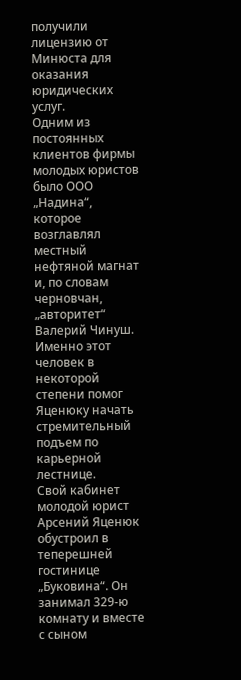получили лицензию от Минюста для оказания юридических услуг.
Одним из постоянных клиентов фирмы молодых юристов было ООО „Надина“, которое возглавлял местный нефтяной магнат и, по словам черновчан, „авторитет“ Валерий Чинуш. Именно этот человек в некоторой степени помог Яценюку начать стремительный подъем по карьерной лестнице.
Свой кабинет молодой юрист Арсений Яценюк обустроил в теперешней гостинице „Буковина“. Он занимал 329-ю комнату и вместе с сыном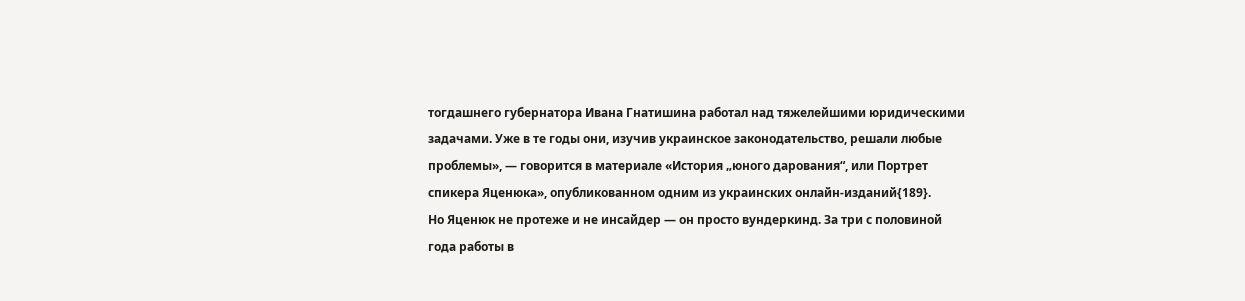тогдашнего губернатора Ивана Гнатишина работал над тяжелейшими юридическими задачами. Уже в те годы они, изучив украинское законодательство, решали любые проблемы», — говорится в материале «История „юного дарования“, или Портрет спикера Яценюка», опубликованном одним из украинских онлайн-изданий{189}.
Но Яценюк не протеже и не инсайдер — он просто вундеркинд. За три с половиной года работы в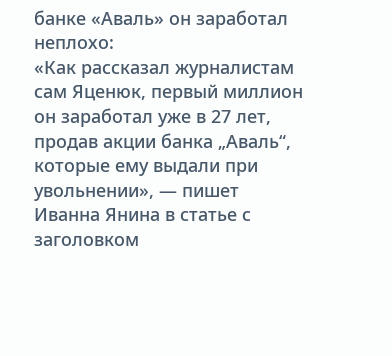банке «Аваль» он заработал неплохо:
«Как рассказал журналистам сам Яценюк, первый миллион он заработал уже в 27 лет, продав акции банка „Аваль“, которые ему выдали при увольнении», — пишет Иванна Янина в статье с заголовком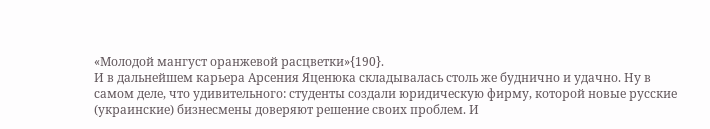«Молодой мангуст оранжевой расцветки»{190}.
И в дальнейшем карьера Арсения Яценюка складывалась столь же буднично и удачно. Ну в самом деле, что удивительного: студенты создали юридическую фирму, которой новые русские (украинские) бизнесмены доверяют решение своих проблем. И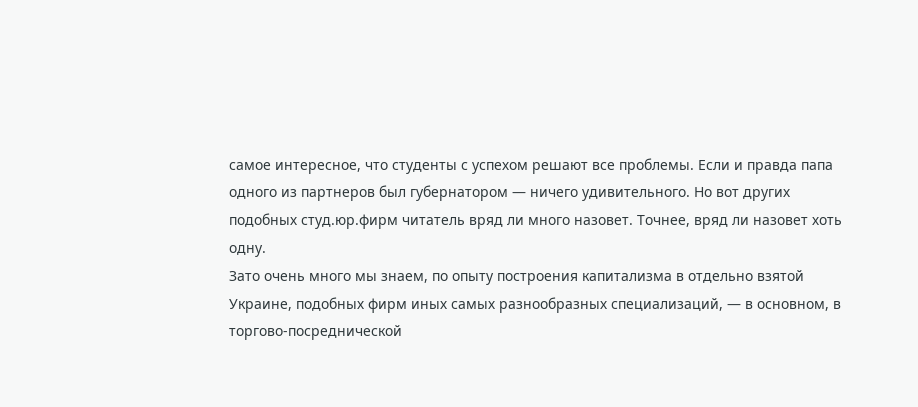самое интересное, что студенты с успехом решают все проблемы. Если и правда папа одного из партнеров был губернатором — ничего удивительного. Но вот других подобных студ.юр.фирм читатель вряд ли много назовет. Точнее, вряд ли назовет хоть одну.
Зато очень много мы знаем, по опыту построения капитализма в отдельно взятой Украине, подобных фирм иных самых разнообразных специализаций, — в основном, в торгово-посреднической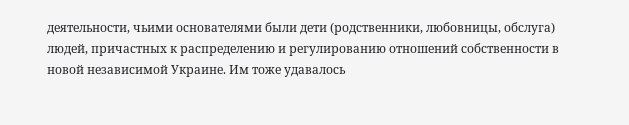деятельности, чьими основателями были дети (родственники, любовницы, обслуга) людей, причастных к распределению и регулированию отношений собственности в новой независимой Украине. Им тоже удавалось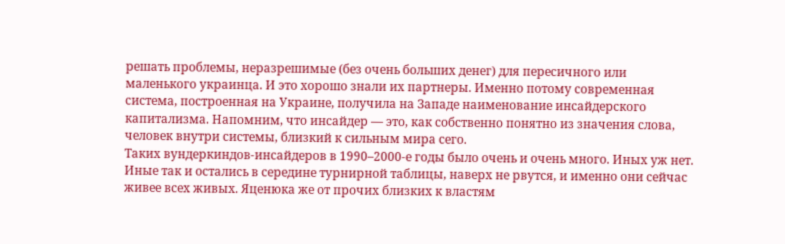решать проблемы, неразрешимые (без очень больших денег) для пересичного или маленького украинца. И это хорошо знали их партнеры. Именно потому современная система, построенная на Украине, получила на Западе наименование инсайдерского капитализма. Напомним, что инсайдер — это, как собственно понятно из значения слова, человек внутри системы, близкий к сильным мира сего.
Таких вундеркиндов-инсайдеров в 1990–2000-е годы было очень и очень много. Иных уж нет. Иные так и остались в середине турнирной таблицы, наверх не рвутся, и именно они сейчас живее всех живых. Яценюка же от прочих близких к властям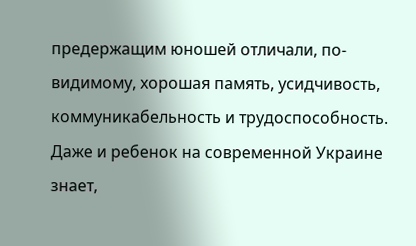предержащим юношей отличали, по-видимому, хорошая память, усидчивость, коммуникабельность и трудоспособность. Даже и ребенок на современной Украине знает,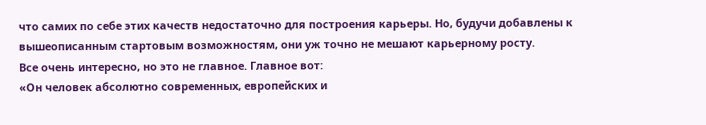что самих по себе этих качеств недостаточно для построения карьеры. Но, будучи добавлены к вышеописанным стартовым возможностям, они уж точно не мешают карьерному росту.
Все очень интересно, но это не главное. Главное вот:
«Он человек абсолютно современных, европейских и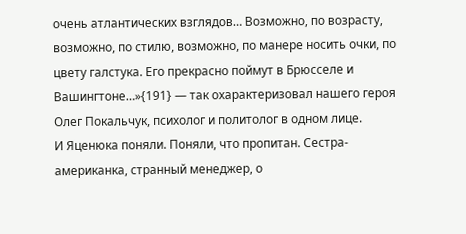очень атлантических взглядов… Возможно, по возрасту, возможно, по стилю, возможно, по манере носить очки, по цвету галстука. Его прекрасно поймут в Брюсселе и Вашингтоне…»{191} — так охарактеризовал нашего героя Олег Покальчук, психолог и политолог в одном лице.
И Яценюка поняли. Поняли, что пропитан. Сестра-американка, странный менеджер, о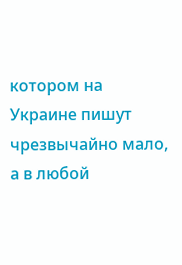котором на Украине пишут чрезвычайно мало, а в любой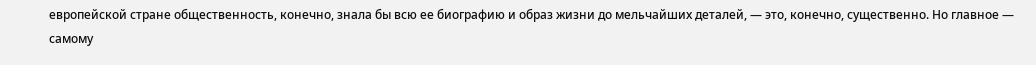европейской стране общественность, конечно, знала бы всю ее биографию и образ жизни до мельчайших деталей, — это, конечно, существенно. Но главное — самому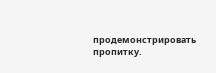продемонстрировать пропитку.